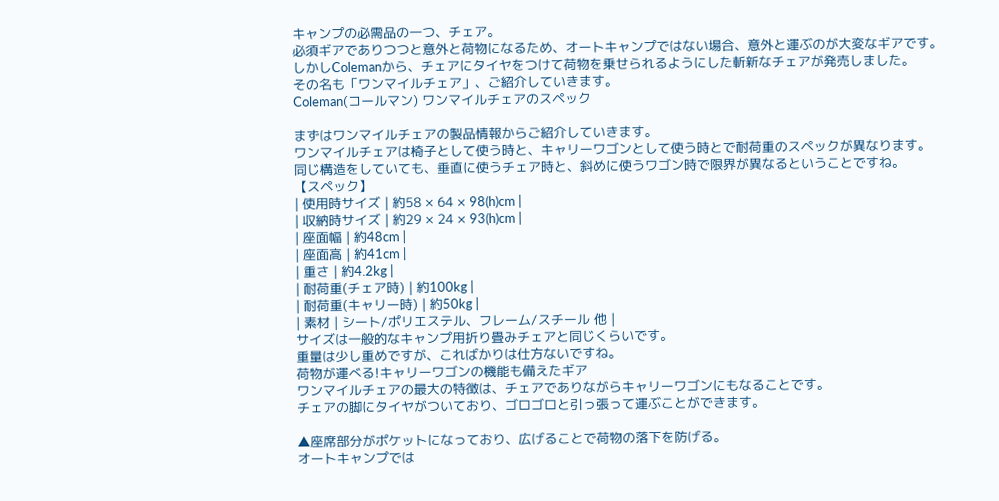キャンプの必需品の一つ、チェア。
必須ギアでありつつと意外と荷物になるため、オートキャンプではない場合、意外と運ぶのが大変なギアです。
しかしColemanから、チェアにタイヤをつけて荷物を乗せられるようにした斬新なチェアが発売しました。
その名も「ワンマイルチェア」、ご紹介していきます。
Coleman(コールマン) ワンマイルチェアのスペック

まずはワンマイルチェアの製品情報からご紹介していきます。
ワンマイルチェアは椅子として使う時と、キャリーワゴンとして使う時とで耐荷重のスペックが異なります。
同じ構造をしていても、垂直に使うチェア時と、斜めに使うワゴン時で限界が異なるということですね。
【スペック】
| 使用時サイズ | 約58 × 64 × 98(h)cm |
| 収納時サイズ | 約29 × 24 × 93(h)cm |
| 座面幅 | 約48cm |
| 座面高 | 約41cm |
| 重さ | 約4.2kg |
| 耐荷重(チェア時) | 約100kg |
| 耐荷重(キャリー時) | 約50kg |
| 素材 | シート/ポリエステル、フレーム/スチール 他 |
サイズは一般的なキャンプ用折り畳みチェアと同じくらいです。
重量は少し重めですが、こればかりは仕方ないですね。
荷物が運べる!キャリーワゴンの機能も備えたギア
ワンマイルチェアの最大の特徴は、チェアでありながらキャリーワゴンにもなることです。
チェアの脚にタイヤがついており、ゴロゴロと引っ張って運ぶことができます。

▲座席部分がポケットになっており、広げることで荷物の落下を防げる。
オートキャンプでは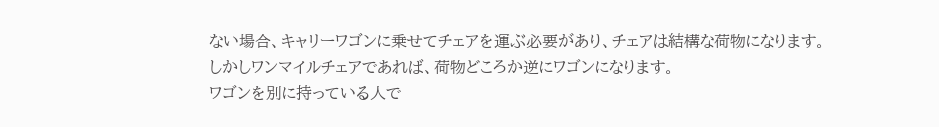ない場合、キャリーワゴンに乗せてチェアを運ぶ必要があり、チェアは結構な荷物になります。
しかしワンマイルチェアであれば、荷物どころか逆にワゴンになります。
ワゴンを別に持っている人で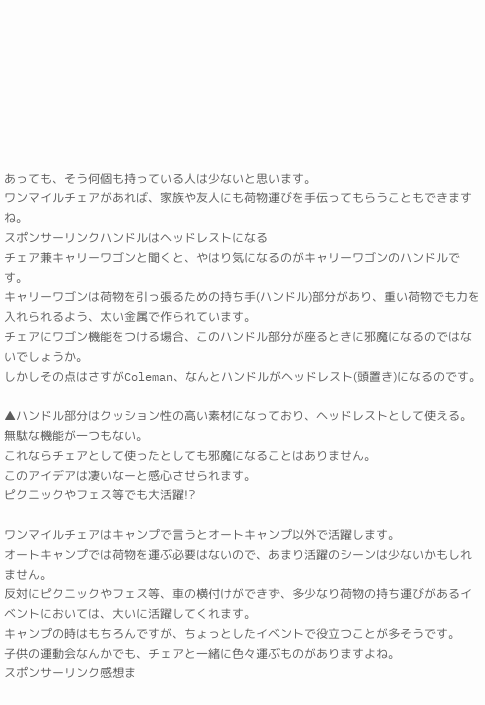あっても、そう何個も持っている人は少ないと思います。
ワンマイルチェアがあれば、家族や友人にも荷物運びを手伝ってもらうこともできますね。
スポンサーリンクハンドルはヘッドレストになる
チェア兼キャリーワゴンと聞くと、やはり気になるのがキャリーワゴンのハンドルです。
キャリーワゴンは荷物を引っ張るための持ち手(ハンドル)部分があり、重い荷物でも力を入れられるよう、太い金属で作られています。
チェアにワゴン機能をつける場合、このハンドル部分が座るときに邪魔になるのではないでしょうか。
しかしその点はさすがColeman、なんとハンドルがヘッドレスト(頭置き)になるのです。

▲ハンドル部分はクッション性の高い素材になっており、ヘッドレストとして使える。無駄な機能が一つもない。
これならチェアとして使ったとしても邪魔になることはありません。
このアイデアは凄いなーと感心させられます。
ピクニックやフェス等でも大活躍!?

ワンマイルチェアはキャンプで言うとオートキャンプ以外で活躍します。
オートキャンプでは荷物を運ぶ必要はないので、あまり活躍のシーンは少ないかもしれません。
反対にピクニックやフェス等、車の横付けができず、多少なり荷物の持ち運びがあるイベントにおいては、大いに活躍してくれます。
キャンプの時はもちろんですが、ちょっとしたイベントで役立つことが多そうです。
子供の運動会なんかでも、チェアと一緒に色々運ぶものがありますよね。
スポンサーリンク感想ま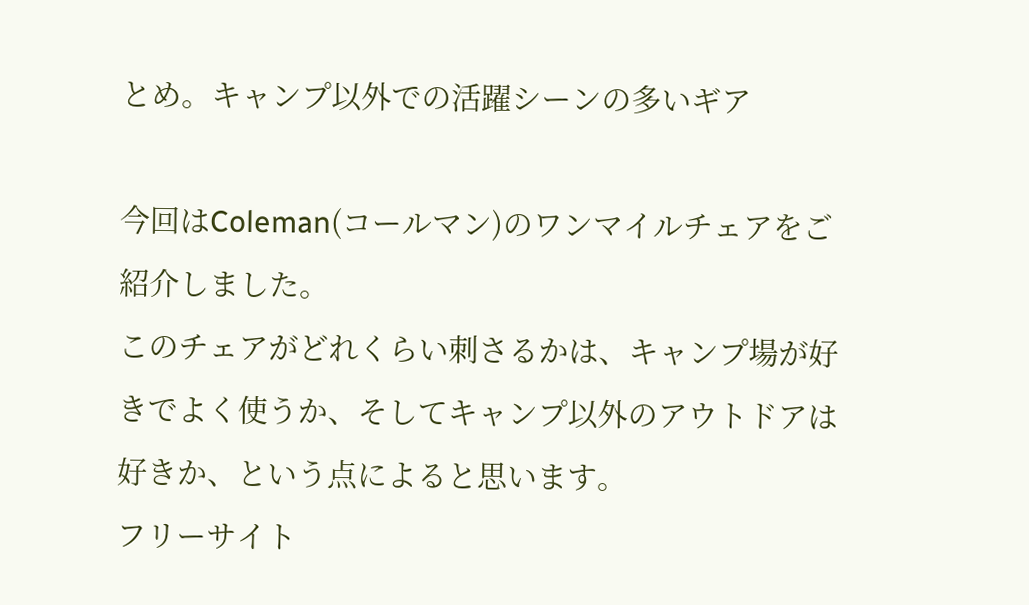とめ。キャンプ以外での活躍シーンの多いギア

今回はColeman(コールマン)のワンマイルチェアをご紹介しました。
このチェアがどれくらい刺さるかは、キャンプ場が好きでよく使うか、そしてキャンプ以外のアウトドアは好きか、という点によると思います。
フリーサイト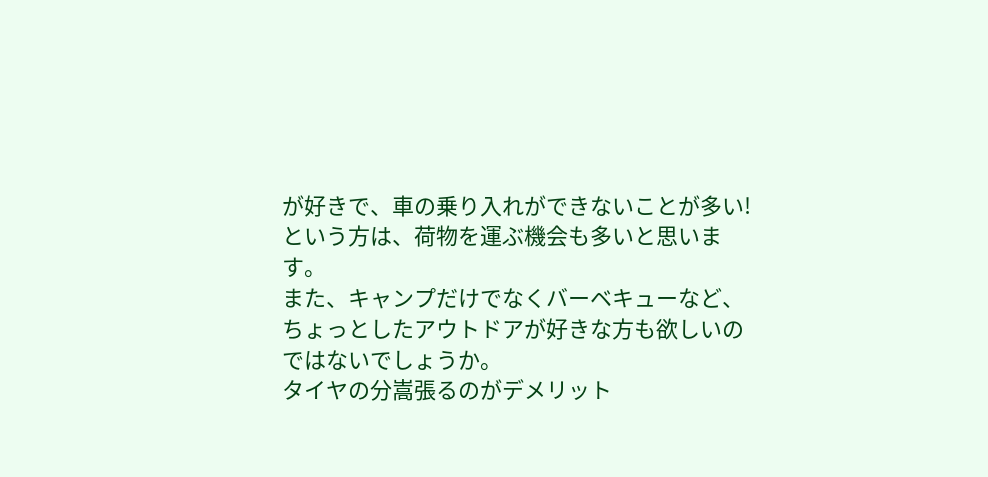が好きで、車の乗り入れができないことが多い!という方は、荷物を運ぶ機会も多いと思います。
また、キャンプだけでなくバーベキューなど、ちょっとしたアウトドアが好きな方も欲しいのではないでしょうか。
タイヤの分嵩張るのがデメリット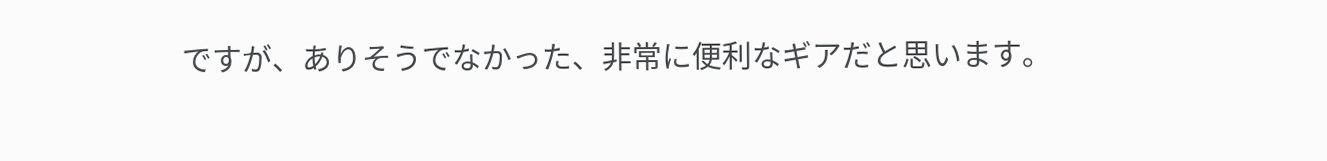ですが、ありそうでなかった、非常に便利なギアだと思います。